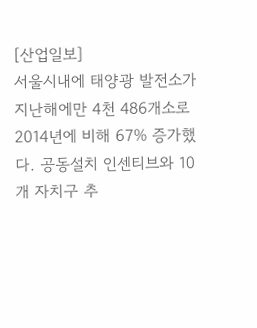[산업일보]
서울시내에 태양광 발전소가 지난해에만 4천 486개소로 2014년에 비해 67% 증가했다. 공동설치 인센티브와 10개 자치구 추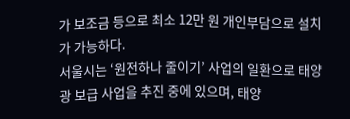가 보조금 등으로 최소 12만 원 개인부담으로 설치가 가능하다.
서울시는 ‘원전하나 줄이기’ 사업의 일환으로 태양광 보급 사업을 추진 중에 있으며, 태양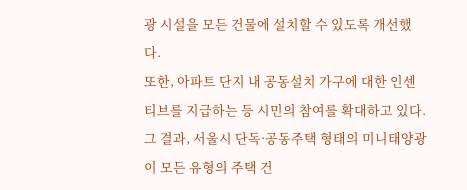광 시설을 모든 건물에 설치할 수 있도록 개선했다.
또한, 아파트 단지 내 공동설치 가구에 대한 인센티브를 지급하는 등 시민의 참여를 확대하고 있다. 그 결과, 서울시 단독·공동주택 형태의 미니태양광이 모든 유형의 주택 건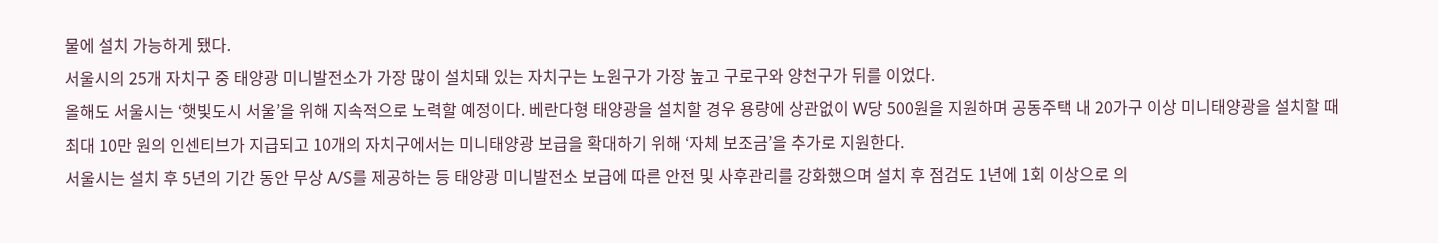물에 설치 가능하게 됐다.
서울시의 25개 자치구 중 태양광 미니발전소가 가장 많이 설치돼 있는 자치구는 노원구가 가장 높고 구로구와 양천구가 뒤를 이었다.
올해도 서울시는 ‘햇빛도시 서울’을 위해 지속적으로 노력할 예정이다. 베란다형 태양광을 설치할 경우 용량에 상관없이 W당 500원을 지원하며 공동주택 내 20가구 이상 미니태양광을 설치할 때 최대 10만 원의 인센티브가 지급되고 10개의 자치구에서는 미니태양광 보급을 확대하기 위해 ‘자체 보조금’을 추가로 지원한다.
서울시는 설치 후 5년의 기간 동안 무상 A/S를 제공하는 등 태양광 미니발전소 보급에 따른 안전 및 사후관리를 강화했으며 설치 후 점검도 1년에 1회 이상으로 의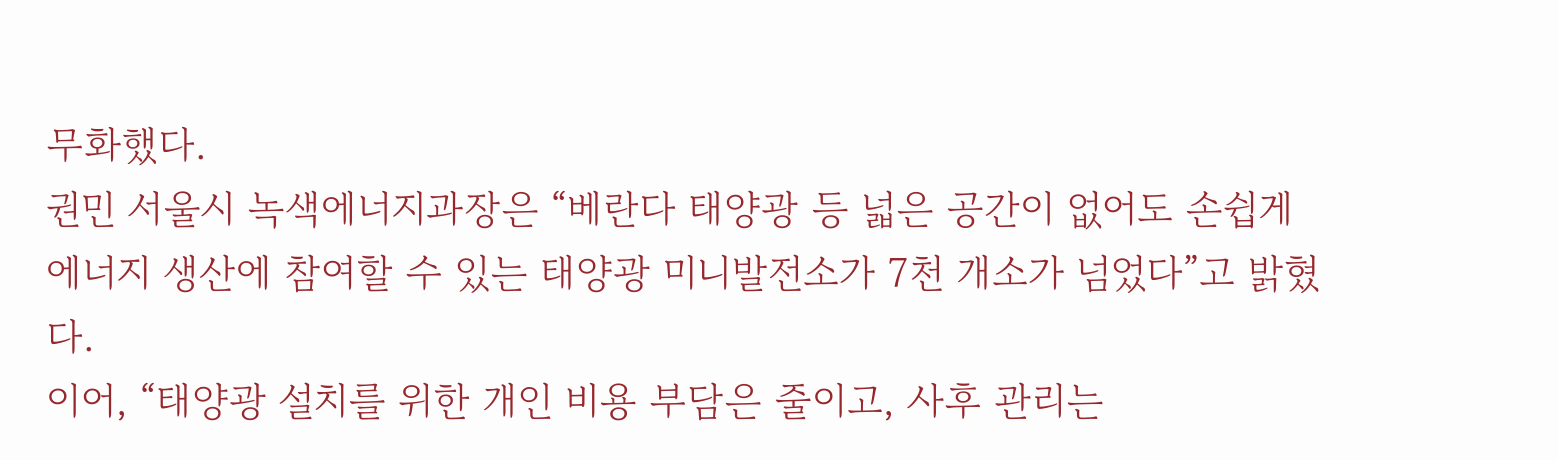무화했다.
권민 서울시 녹색에너지과장은 “베란다 태양광 등 넓은 공간이 없어도 손쉽게 에너지 생산에 참여할 수 있는 태양광 미니발전소가 7천 개소가 넘었다”고 밝혔다.
이어, “태양광 설치를 위한 개인 비용 부담은 줄이고, 사후 관리는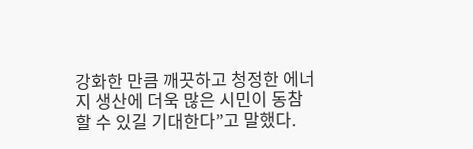강화한 만큼 깨끗하고 청정한 에너지 생산에 더욱 많은 시민이 동참할 수 있길 기대한다”고 말했다.